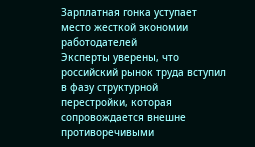Зарплатная гонка уступает место жесткой экономии работодателей
Эксперты уверены, что российский рынок труда вступил в фазу структурной перестройки, которая сопровождается внешне противоречивыми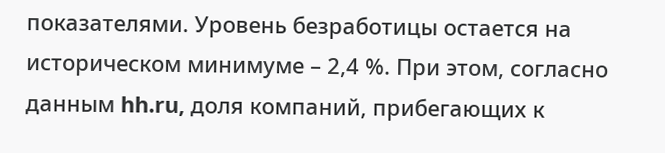показателями. Уровень безработицы остается на историческом минимуме – 2,4 %. При этом, согласно данным hh.ru, доля компаний, прибегающих к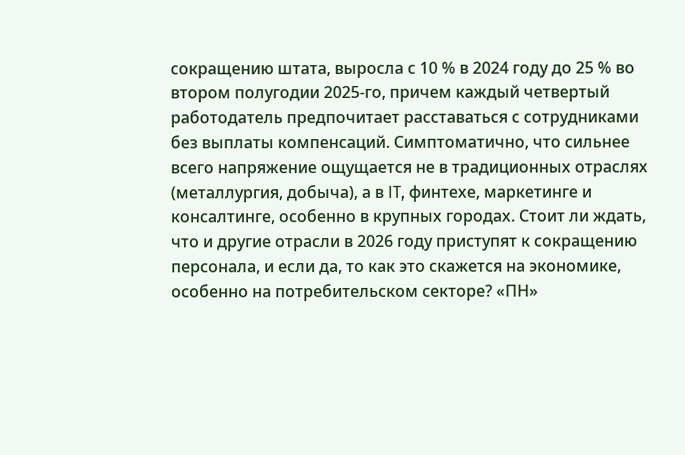сокращению штата, выросла с 10 % в 2024 году до 25 % во втором полугодии 2025-го, причем каждый четвертый работодатель предпочитает расставаться с сотрудниками без выплаты компенсаций. Симптоматично, что сильнее всего напряжение ощущается не в традиционных отраслях (металлургия, добыча), а в IT, финтехе, маркетинге и консалтинге, особенно в крупных городах. Стоит ли ждать, что и другие отрасли в 2026 году приступят к сокращению персонала, и если да, то как это скажется на экономике, особенно на потребительском секторе? «ПН»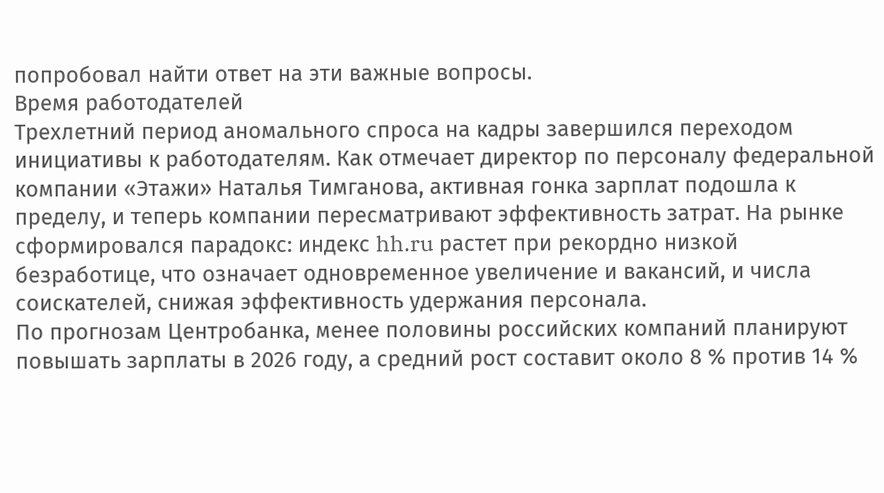попробовал найти ответ на эти важные вопросы.
Время работодателей
Трехлетний период аномального спроса на кадры завершился переходом инициативы к работодателям. Как отмечает директор по персоналу федеральной компании «Этажи» Наталья Тимганова, активная гонка зарплат подошла к пределу, и теперь компании пересматривают эффективность затрат. На рынке сформировался парадокс: индекс hh.ru растет при рекордно низкой безработице, что означает одновременное увеличение и вакансий, и числа соискателей, снижая эффективность удержания персонала.
По прогнозам Центробанка, менее половины российских компаний планируют повышать зарплаты в 2026 году, а средний рост составит около 8 % против 14 %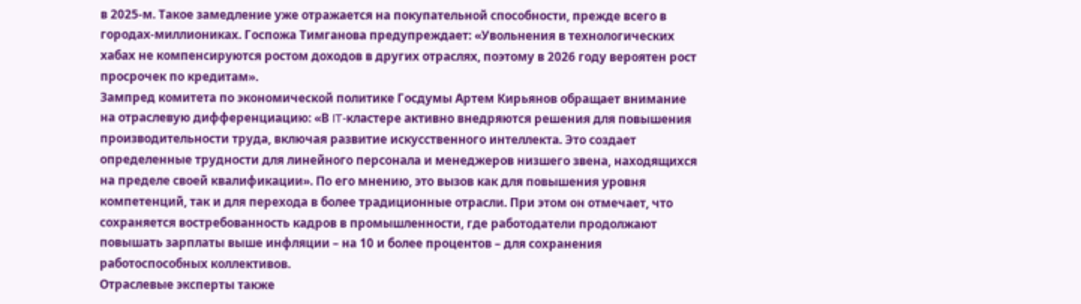в 2025-м. Такое замедление уже отражается на покупательной способности, прежде всего в городах-миллиониках. Госпожа Тимганова предупреждает: «Увольнения в технологических хабах не компенсируются ростом доходов в других отраслях, поэтому в 2026 году вероятен рост просрочек по кредитам».
Зампред комитета по экономической политике Госдумы Артем Кирьянов обращает внимание на отраслевую дифференциацию: «В IT-кластере активно внедряются решения для повышения производительности труда, включая развитие искусственного интеллекта. Это создает определенные трудности для линейного персонала и менеджеров низшего звена, находящихся на пределе своей квалификации». По его мнению, это вызов как для повышения уровня компетенций, так и для перехода в более традиционные отрасли. При этом он отмечает, что сохраняется востребованность кадров в промышленности, где работодатели продолжают повышать зарплаты выше инфляции – на 10 и более процентов – для сохранения работоспособных коллективов.
Отраслевые эксперты также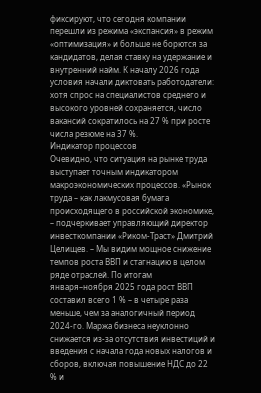фиксируют, что сегодня компании перешли из режима «экспансия» в режим «оптимизация» и больше не борются за кандидатов, делая ставку на удержание и внутренний найм. К началу 2026 года условия начали диктовать работодатели: хотя спрос на специалистов среднего и высокого уровней сохраняется, число вакансий сократилось на 27 % при росте числа резюме на 37 %.
Индикатор процессов
Очевидно, что ситуация на рынке труда выступает точным индикатором макроэкономических процессов. «Рынок труда – как лакмусовая бумага происходящего в российской экономике, – подчеркивает управляющий директор инвесткомпании «Риком-Траст» Дмитрий Целищев. – Мы видим мощное снижение темпов роста ВВП и стагнацию в целом ряде отраслей. По итогам января–ноября 2025 года рост ВВП составил всего 1 % – в четыре раза меньше, чем за аналогичный период 2024-го. Маржа бизнеса неуклонно снижается из-за отсутствия инвестиций и введения с начала года новых налогов и сборов, включая повышение НДС до 22 % и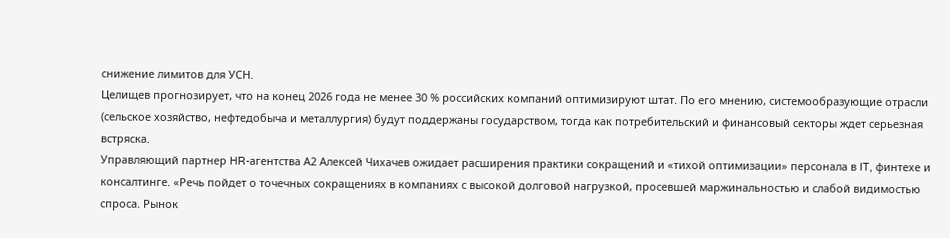снижение лимитов для УСН.
Целищев прогнозирует, что на конец 2026 года не менее 30 % российских компаний оптимизируют штат. По его мнению, системообразующие отрасли (сельское хозяйство, нефтедобыча и металлургия) будут поддержаны государством, тогда как потребительский и финансовый секторы ждет серьезная встряска.
Управляющий партнер HR-агентства А2 Алексей Чихачев ожидает расширения практики сокращений и «тихой оптимизации» персонала в IT, финтехе и консалтинге. «Речь пойдет о точечных сокращениях в компаниях с высокой долговой нагрузкой, просевшей маржинальностью и слабой видимостью спроса. Рынок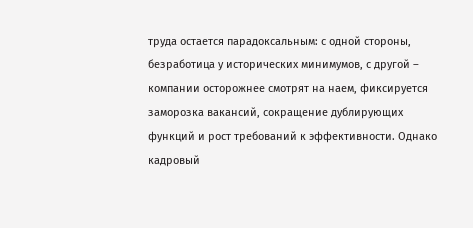труда остается парадоксальным: с одной стороны, безработица у исторических минимумов, с другой – компании осторожнее смотрят на наем, фиксируется заморозка вакансий, сокращение дублирующих функций и рост требований к эффективности. Однако кадровый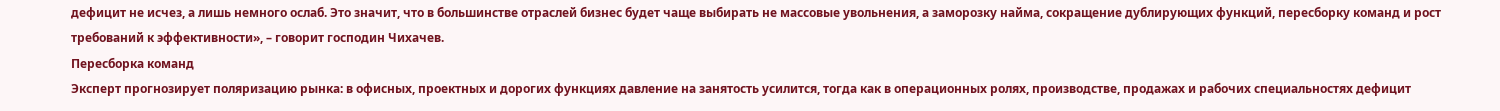дефицит не исчез, а лишь немного ослаб. Это значит, что в большинстве отраслей бизнес будет чаще выбирать не массовые увольнения, а заморозку найма, сокращение дублирующих функций, пересборку команд и рост требований к эффективности», – говорит господин Чихачев.
Пересборка команд
Эксперт прогнозирует поляризацию рынка: в офисных, проектных и дорогих функциях давление на занятость усилится, тогда как в операционных ролях, производстве, продажах и рабочих специальностях дефицит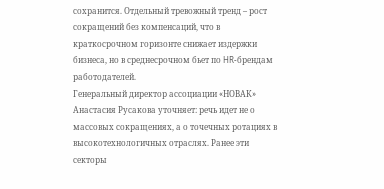сохранится. Отдельный тревожный тренд – рост сокращений без компенсаций, что в краткосрочном горизонте снижает издержки бизнеса, но в среднесрочном бьет по HR-брендам работодателей.
Генеральный директор ассоциации «НОВАК» Анастасия Русакова уточняет: речь идет не о массовых сокращениях, а о точечных ротациях в высокотехнологичных отраслях. Ранее эти секторы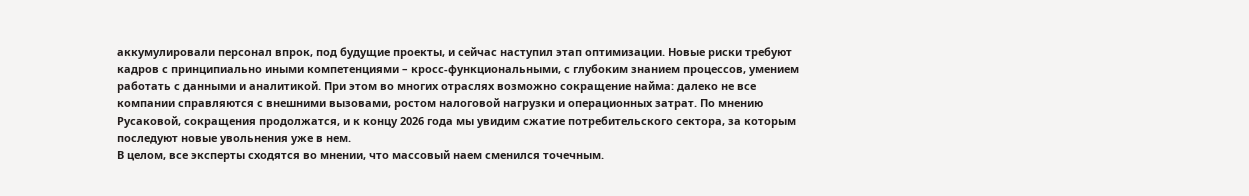аккумулировали персонал впрок, под будущие проекты, и сейчас наступил этап оптимизации. Новые риски требуют кадров с принципиально иными компетенциями – кросс-функциональными, с глубоким знанием процессов, умением работать с данными и аналитикой. При этом во многих отраслях возможно сокращение найма: далеко не все компании справляются с внешними вызовами, ростом налоговой нагрузки и операционных затрат. По мнению Русаковой, сокращения продолжатся, и к концу 2026 года мы увидим сжатие потребительского сектора, за которым последуют новые увольнения уже в нем.
В целом, все эксперты сходятся во мнении, что массовый наем сменился точечным.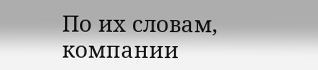По их словам, компании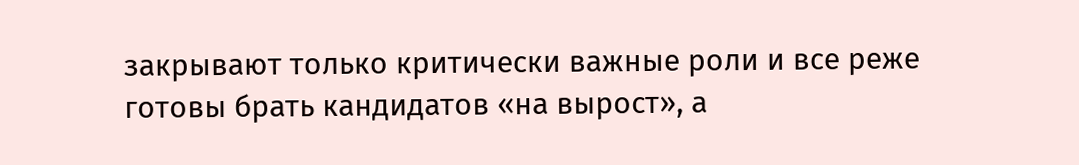закрывают только критически важные роли и все реже готовы брать кандидатов «на вырост», а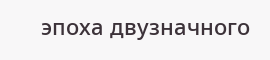эпоха двузначного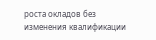роста окладов без изменения квалификации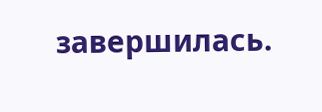завершилась.